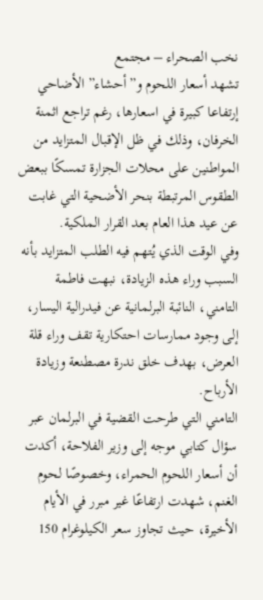نخب الصحراء – مجتمع
تشهد أسعار اللحوم و”أحشاء” الأضاحي إرتفاعا كبيرة في اسعارها، رغم تراجع اثمنة الخرفان، وذلك في ظل الإقبال المتزايد من المواطنين على محلات الجزارة تمسكًا ببعض الطقوس المرتبطة بنحر الأضحية التي غابت عن عيد هذا العام بعد القرار الملكية.
وفي الوقت الذي يُتهم فيه الطلب المتزايد بأنه السبب وراء هذه الزيادة، نبهت فاطمة التامني، النائبة البرلمانية عن فيدرالية اليسار، إلى وجود ممارسات احتكارية تقف وراء قلة العرض، بهدف خلق ندرة مصطنعة وزيادة الأرباح.
التامني التي طرحت القضية في البرلمان عبر سؤال كتابي موجه إلى وزير الفلاحة، أكدت أن أسعار اللحوم الحمراء، وخصوصًا لحوم الغنم، شهدت ارتفاعًا غير مبرر في الأيام الأخيرة، حيث تجاوز سعر الكيلوغرام 150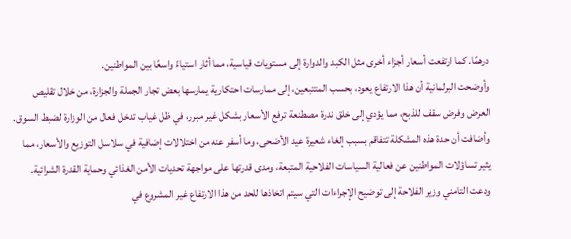درهمًا. كما ارتفعت أسعار أجزاء أخرى مثل الكبد والدوارة إلى مستويات قياسية، مما أثار استياءً واسعًا بين المواطنين.
وأوضحت البرلمانية أن هذا الارتفاع يعود، بحسب المتتبعين، إلى ممارسات احتكارية يمارسها بعض تجار الجملة والجزارة، من خلال تقليص العرض وفرض سقف للذبح، مما يؤدي إلى خلق ندرة مصطنعة ترفع الأسعار بشكل غير مبرر، في ظل غياب تدخل فعال من الوزارة لضبط السوق.
وأضافت أن حدة هذه المشكلة تتفاقم بسبب إلغاء شعيرة عيد الأضحى، وما أسفر عنه من اختلالات إضافية في سلاسل التوزيع والأسعار، مما يثير تساؤلات المواطنين عن فعالية السياسات الفلاحية المتبعة، ومدى قدرتها على مواجهة تحديات الأمن الغذائي وحماية القدرة الشرائية.
ودعت التامني وزير الفلاحة إلى توضيح الإجراءات التي سيتم اتخاذها للحد من هذا الارتفاع غير المشروع في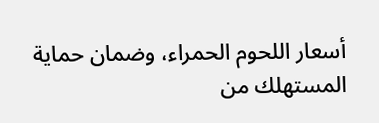أسعار اللحوم الحمراء، وضمان حماية المستهلك من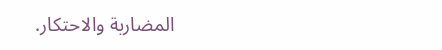المضاربة والاحتكار.